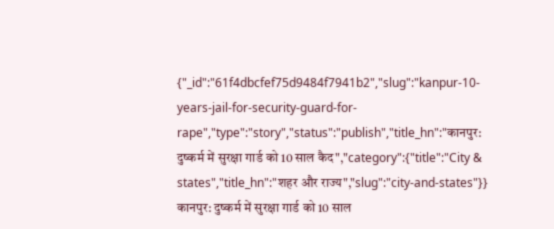{"_id":"61f4dbcfef75d9484f7941b2","slug":"kanpur-10-years-jail-for-security-guard-for-rape","type":"story","status":"publish","title_hn":"कानपुर: दुष्कर्म में सुरक्षा गार्ड को 10 साल कैद","category":{"title":"City & states","title_hn":"शहर और राज्य","slug":"city-and-states"}}
कानपुर: दुष्कर्म में सुरक्षा गार्ड को 10 साल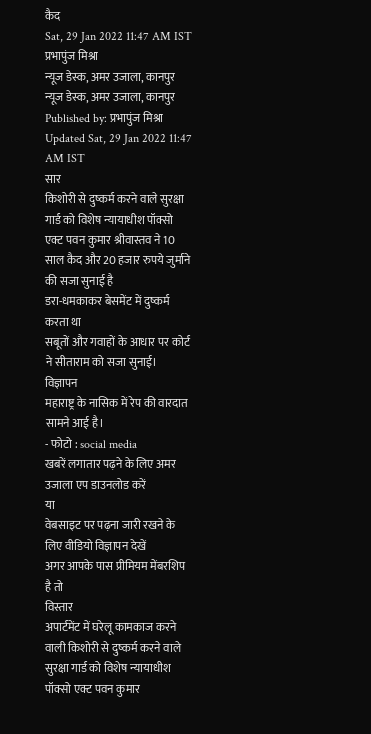कैद
Sat, 29 Jan 2022 11:47 AM IST
प्रभापुंज मिश्रा
न्यूज डेस्क, अमर उजाला, कानपुर
न्यूज डेस्क, अमर उजाला, कानपुर
Published by: प्रभापुंज मिश्रा
Updated Sat, 29 Jan 2022 11:47 AM IST
सार
किशोरी से दुष्कर्म करने वाले सुरक्षा गार्ड को विशेष न्यायाधीश पॉक्सो एक्ट पवन कुमार श्रीवास्तव ने 10 साल कैद और 20 हजार रुपये जुर्माने की सजा सुनाई है
डरा-धमकाकर बेसमेंट में दुष्कर्म करता था
सबूतों और गवाहों के आधार पर कोर्ट ने सीताराम को सजा सुनाई।
विज्ञापन
महाराष्ट्र के नासिक में रेप की वारदात सामने आई है।
- फोटो : social media
खबरें लगातार पढ़ने के लिए अमर उजाला एप डाउनलोड करें
या
वेबसाइट पर पढ़ना जारी रखने के लिए वीडियो विज्ञापन देखें
अगर आपके पास प्रीमियम मेंबरशिप है तो
विस्तार
अपार्टमेंट में घरेलू कामकाज करने वाली किशोरी से दुष्कर्म करने वाले सुरक्षा गार्ड को विशेष न्यायाधीश पॉक्सो एक्ट पवन कुमार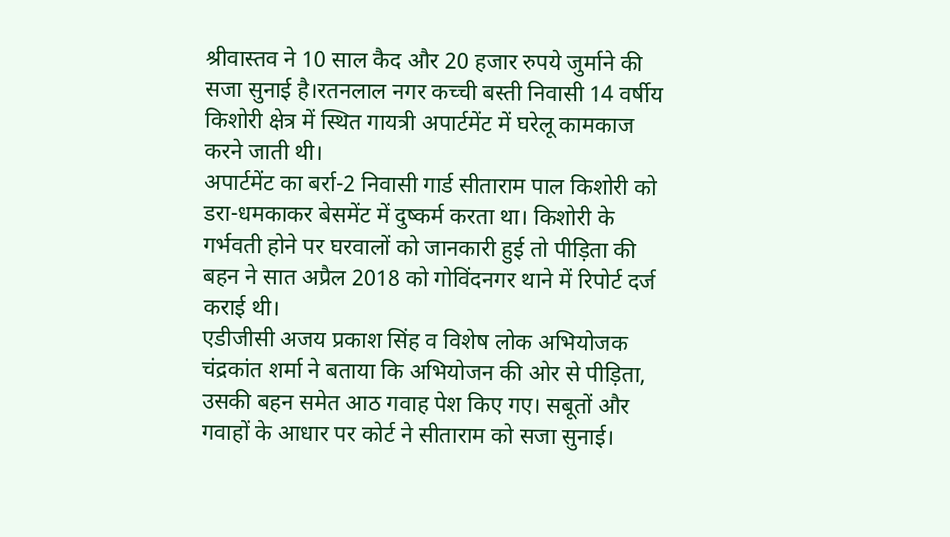श्रीवास्तव ने 10 साल कैद और 20 हजार रुपये जुर्माने की सजा सुनाई है।रतनलाल नगर कच्ची बस्ती निवासी 14 वर्षीय किशोरी क्षेत्र में स्थित गायत्री अपार्टमेंट में घरेलू कामकाज करने जाती थी।
अपार्टमेंट का बर्रा-2 निवासी गार्ड सीताराम पाल किशोरी को डरा-धमकाकर बेसमेंट में दुष्कर्म करता था। किशोरी के गर्भवती होने पर घरवालों को जानकारी हुई तो पीड़िता की बहन ने सात अप्रैल 2018 को गोविंदनगर थाने में रिपोर्ट दर्ज कराई थी।
एडीजीसी अजय प्रकाश सिंह व विशेष लोक अभियोजक चंद्रकांत शर्मा ने बताया कि अभियोजन की ओर से पीड़िता, उसकी बहन समेत आठ गवाह पेश किए गए। सबूतों और गवाहों के आधार पर कोर्ट ने सीताराम को सजा सुनाई।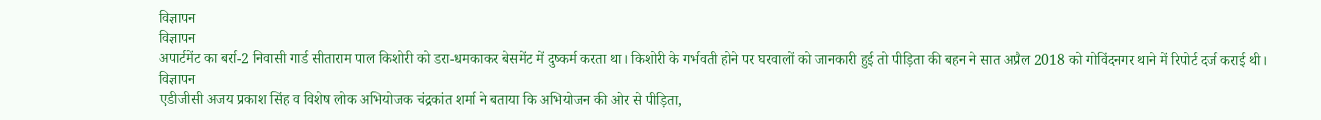विज्ञापन
विज्ञापन
अपार्टमेंट का बर्रा-2 निवासी गार्ड सीताराम पाल किशोरी को डरा-धमकाकर बेसमेंट में दुष्कर्म करता था। किशोरी के गर्भवती होने पर घरवालों को जानकारी हुई तो पीड़िता की बहन ने सात अप्रैल 2018 को गोविंदनगर थाने में रिपोर्ट दर्ज कराई थी।
विज्ञापन
एडीजीसी अजय प्रकाश सिंह व विशेष लोक अभियोजक चंद्रकांत शर्मा ने बताया कि अभियोजन की ओर से पीड़िता,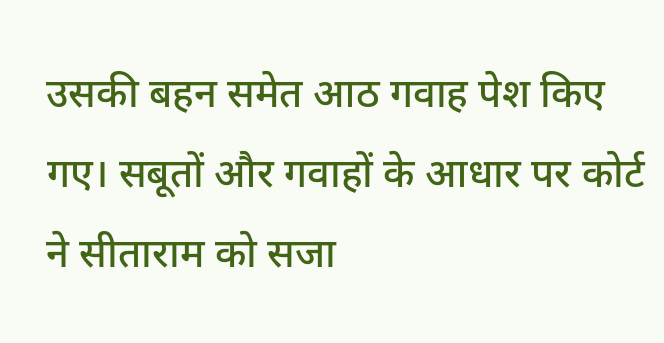उसकी बहन समेत आठ गवाह पेश किए गए। सबूतों और गवाहों के आधार पर कोर्ट ने सीताराम को सजा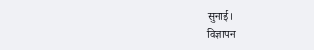सुनाई।
विज्ञापन